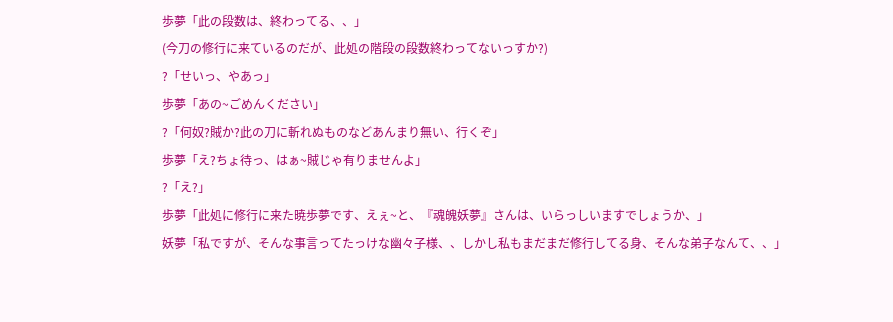歩夢「此の段数は、終わってる、、」
(今刀の修行に来ているのだが、此処の階段の段数終わってないっすか?)
?「せいっ、やあっ」
歩夢「あの~ごめんください」
?「何奴?賊か?此の刀に斬れぬものなどあんまり無い、行くぞ」
歩夢「え?ちょ待っ、はぁ~賊じゃ有りませんよ」
?「え?」
歩夢「此処に修行に来た暁歩夢です、えぇ~と、『魂魄妖夢』さんは、いらっしいますでしょうか、」
妖夢「私ですが、そんな事言ってたっけな幽々子様、、しかし私もまだまだ修行してる身、そんな弟子なんて、、」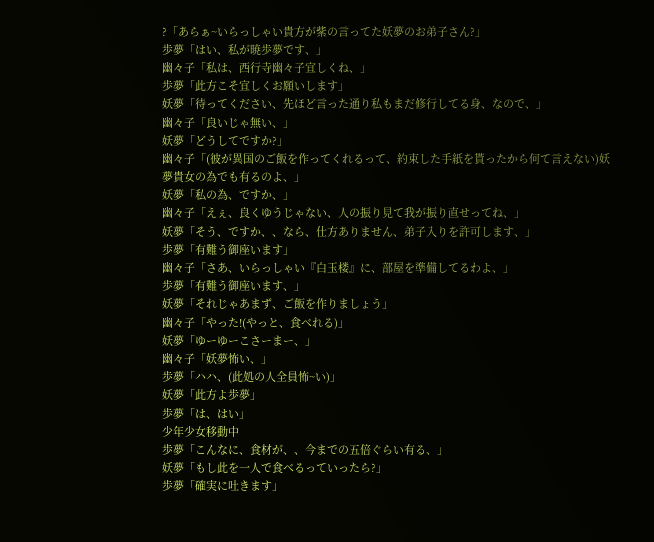?「あらぁ~いらっしゃい貴方が紫の言ってた妖夢のお弟子さん?」
歩夢「はい、私が暁歩夢です、」
幽々子「私は、西行寺幽々子宜しくね、」
歩夢「此方こそ宜しくお願いします」
妖夢「待ってください、先ほど言った通り私もまだ修行してる身、なので、」
幽々子「良いじゃ無い、」
妖夢「どうしてですか?」
幽々子「(彼が異国のご飯を作ってくれるって、約束した手紙を貰ったから何て言えない)妖夢貴女の為でも有るのよ、」
妖夢「私の為、ですか、」
幽々子「えぇ、良くゆうじゃない、人の振り見て我が振り直せってね、」
妖夢「そう、ですか、、なら、仕方ありません、弟子入りを許可します、」
歩夢「有難う御座います」
幽々子「さあ、いらっしゃい『白玉楼』に、部屋を準備してるわよ、」
歩夢「有難う御座います、」
妖夢「それじゃあまず、ご飯を作りましょう」
幽々子「やった!(やっと、食べれる)」
妖夢「ゆーゆーこさーまー、」
幽々子「妖夢怖い、」
歩夢「ハハ、(此処の人全員怖~い)」
妖夢「此方よ歩夢」
歩夢「は、はい」
少年少女移動中
歩夢「こんなに、食材が、、今までの五倍ぐらい有る、」
妖夢「もし此を一人で食べるっていったら?」
歩夢「確実に吐きます」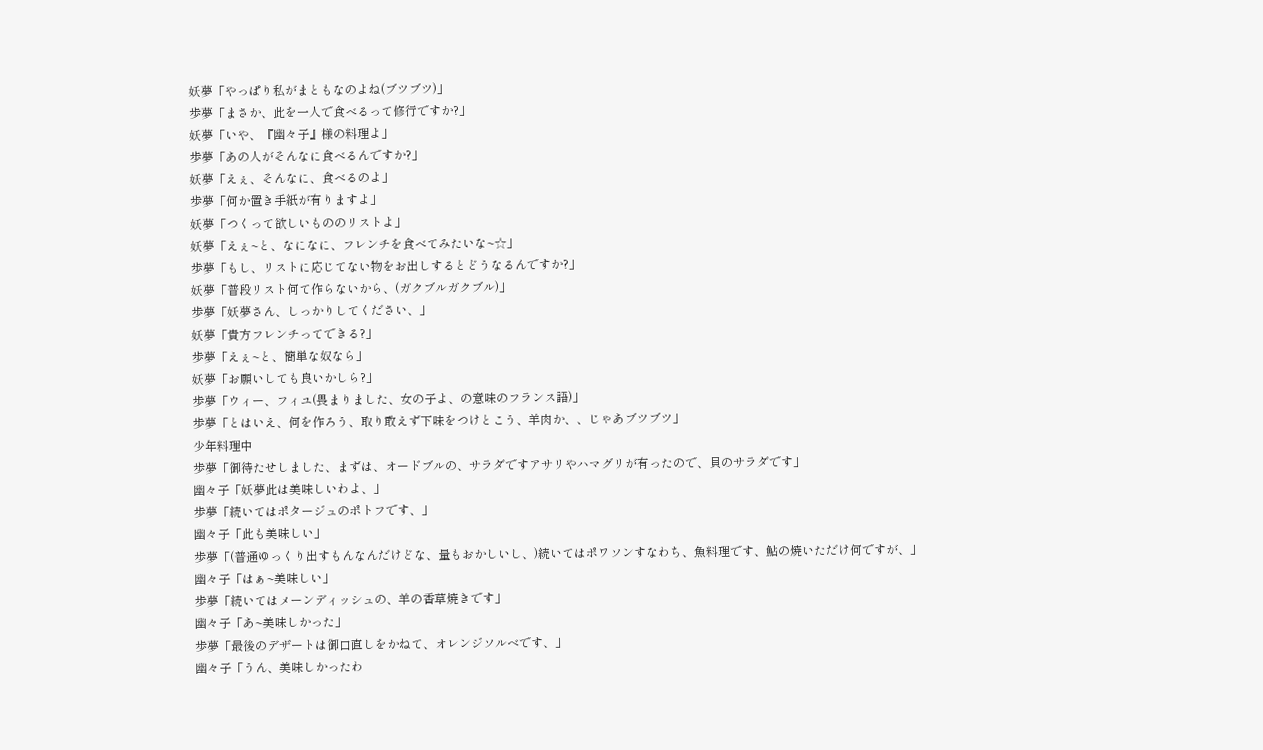妖夢「やっぱり私がまともなのよね(ブツブツ)」
歩夢「まさか、此を一人で食べるって修行ですか?」
妖夢「いや、『幽々子』様の料理よ」
歩夢「あの人がそんなに食べるんですか?」
妖夢「えぇ、そんなに、食べるのよ」
歩夢「何か置き手紙が有りますよ」
妖夢「つくって欲しいもののリストよ」
妖夢「えぇ~と、なになに、フレンチを食べてみたいな~☆」
歩夢「もし、リストに応じてない物をお出しするとどうなるんですか?」
妖夢「普段リスト何て作らないから、(ガクブルガクブル)」
歩夢「妖夢さん、しっかりしてください、」
妖夢「貴方フレンチってできる?」
歩夢「えぇ~と、簡単な奴なら」
妖夢「お願いしても良いかしら?」
歩夢「ウィー、フィユ(畏まりました、女の子よ、の意味のフランス語)」
歩夢「とはいえ、何を作ろう、取り敢えず下味をつけとこう、羊肉か、、じゃあブツブツ」
少年料理中
歩夢「御待たせしました、まずは、オードブルの、サラダですアサリやハマグリが有ったので、貝のサラダです」
幽々子「妖夢此は美味しいわよ、」
歩夢「続いてはポタージュのポトフです、」
幽々子「此も美味しい」
歩夢「(普通ゆっくり出すもんなんだけどな、量もおかしいし、)続いてはポワソンすなわち、魚料理です、鮎の焼いただけ何ですが、」
幽々子「はぁ~美味しい」
歩夢「続いてはメーンディッシュの、羊の香草焼きです」
幽々子「あ~美味しかった」
歩夢「最後のデザートは御口直しをかねて、オレンジソルベです、」
幽々子「うん、美味しかったわ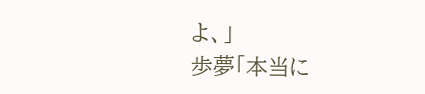よ、」
歩夢「本当に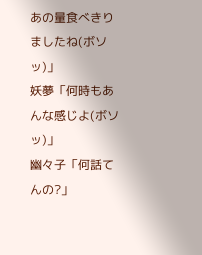あの量食べきりましたね(ボソッ)」
妖夢「何時もあんな感じよ(ボソッ)」
幽々子「何話てんの?」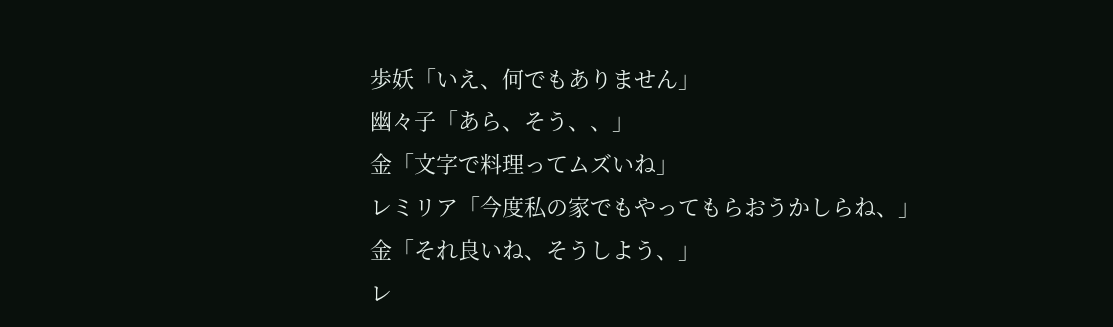歩妖「いえ、何でもありません」
幽々子「あら、そう、、」
金「文字で料理ってムズいね」
レミリア「今度私の家でもやってもらおうかしらね、」
金「それ良いね、そうしよう、」
レ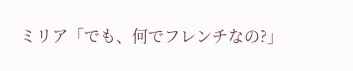ミリア「でも、何でフレンチなの?」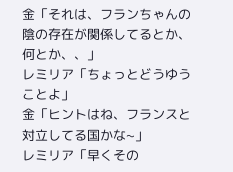金「それは、フランちゃんの陰の存在が関係してるとか、何とか、、」
レミリア「ちょっとどうゆうことよ」
金「ヒントはね、フランスと対立してる国かな~」
レミリア「早くその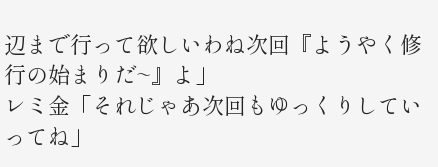辺まで行って欲しいわね次回『ようやく修行の始まりだ~』よ」
レミ金「それじゃあ次回もゆっくりしていってね」